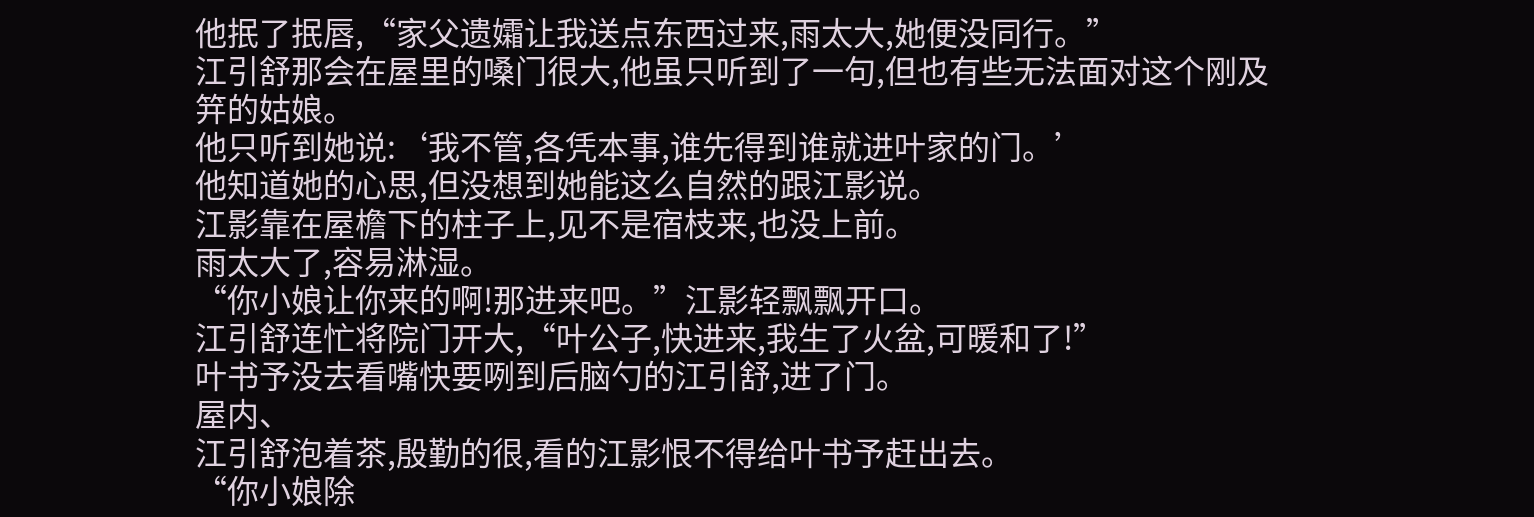他抿了抿唇,“家父遗孀让我送点东西过来,雨太大,她便没同行。”
江引舒那会在屋里的嗓门很大,他虽只听到了一句,但也有些无法面对这个刚及笄的姑娘。
他只听到她说:‘我不管,各凭本事,谁先得到谁就进叶家的门。’
他知道她的心思,但没想到她能这么自然的跟江影说。
江影靠在屋檐下的柱子上,见不是宿枝来,也没上前。
雨太大了,容易淋湿。
“你小娘让你来的啊!那进来吧。”江影轻飘飘开口。
江引舒连忙将院门开大,“叶公子,快进来,我生了火盆,可暖和了!”
叶书予没去看嘴快要咧到后脑勺的江引舒,进了门。
屋内、
江引舒泡着茶,殷勤的很,看的江影恨不得给叶书予赶出去。
“你小娘除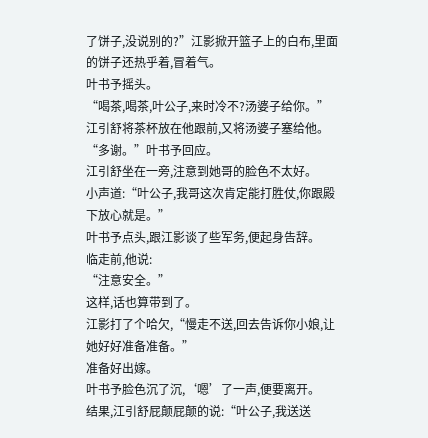了饼子,没说别的?”江影掀开篮子上的白布,里面的饼子还热乎着,冒着气。
叶书予摇头。
“喝茶,喝茶,叶公子,来时冷不?汤婆子给你。”
江引舒将茶杯放在他跟前,又将汤婆子塞给他。
“多谢。”叶书予回应。
江引舒坐在一旁,注意到她哥的脸色不太好。
小声道:“叶公子,我哥这次肯定能打胜仗,你跟殿下放心就是。”
叶书予点头,跟江影谈了些军务,便起身告辞。
临走前,他说:
“注意安全。”
这样,话也算带到了。
江影打了个哈欠,“慢走不送,回去告诉你小娘,让她好好准备准备。”
准备好出嫁。
叶书予脸色沉了沉,‘嗯’了一声,便要离开。
结果,江引舒屁颠屁颠的说:“叶公子,我送送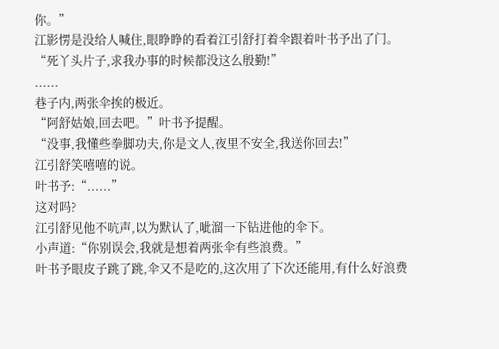你。”
江影愣是没给人喊住,眼睁睁的看着江引舒打着伞跟着叶书予出了门。
“死丫头片子,求我办事的时候都没这么殷勤!”
......
巷子内,两张伞挨的极近。
“阿舒姑娘,回去吧。”叶书予提醒。
“没事,我懂些拳脚功夫,你是文人,夜里不安全,我送你回去!”
江引舒笑嘻嘻的说。
叶书予:“......”
这对吗?
江引舒见他不吭声,以为默认了,呲溜一下钻进他的伞下。
小声道:“你别误会,我就是想着两张伞有些浪费。”
叶书予眼皮子跳了跳,伞又不是吃的,这次用了下次还能用,有什么好浪费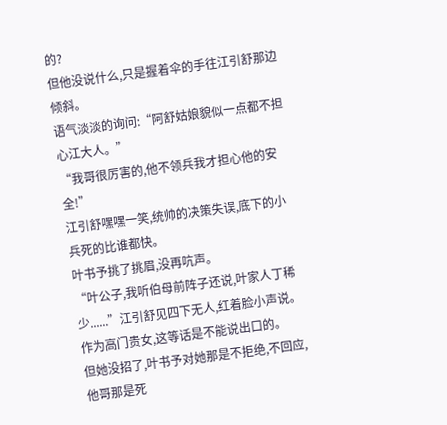的?
但他没说什么,只是握着伞的手往江引舒那边倾斜。
语气淡淡的询问:“阿舒姑娘貌似一点都不担心江大人。”
“我哥很厉害的,他不领兵我才担心他的安全!”
江引舒嘿嘿一笑,统帅的决策失误,底下的小兵死的比谁都快。
叶书予挑了挑眉,没再吭声。
“叶公子,我听伯母前阵子还说,叶家人丁稀少......”江引舒见四下无人,红着脸小声说。
作为高门贵女,这等话是不能说出口的。
但她没招了,叶书予对她那是不拒绝,不回应,他哥那是死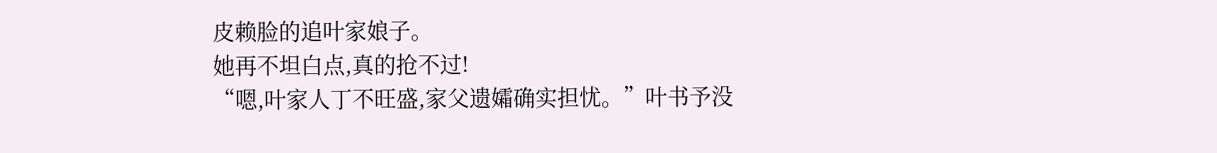皮赖脸的追叶家娘子。
她再不坦白点,真的抢不过!
“嗯,叶家人丁不旺盛,家父遗孀确实担忧。”叶书予没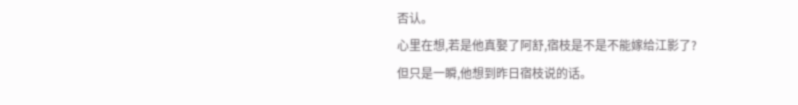否认。
心里在想,若是他真娶了阿舒,宿枝是不是不能嫁给江影了?
但只是一瞬,他想到昨日宿枝说的话。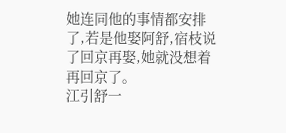她连同他的事情都安排了,若是他娶阿舒,宿枝说了回京再娶,她就没想着再回京了。
江引舒一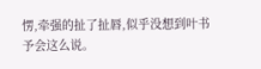愣,牵强的扯了扯唇,似乎没想到叶书予会这么说。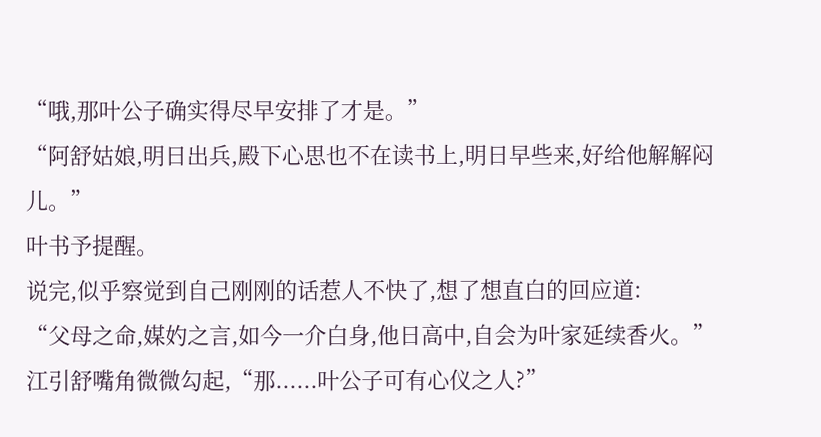“哦,那叶公子确实得尽早安排了才是。”
“阿舒姑娘,明日出兵,殿下心思也不在读书上,明日早些来,好给他解解闷儿。”
叶书予提醒。
说完,似乎察觉到自己刚刚的话惹人不快了,想了想直白的回应道:
“父母之命,媒妁之言,如今一介白身,他日高中,自会为叶家延续香火。”
江引舒嘴角微微勾起,“那......叶公子可有心仪之人?”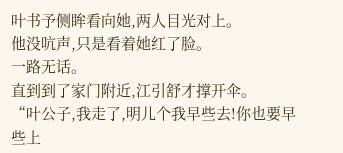叶书予侧眸看向她,两人目光对上。
他没吭声,只是看着她红了脸。
一路无话。
直到到了家门附近,江引舒才撑开伞。
“叶公子,我走了,明儿个我早些去!你也要早些上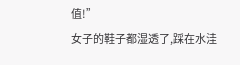值!”
女子的鞋子都湿透了,踩在水洼